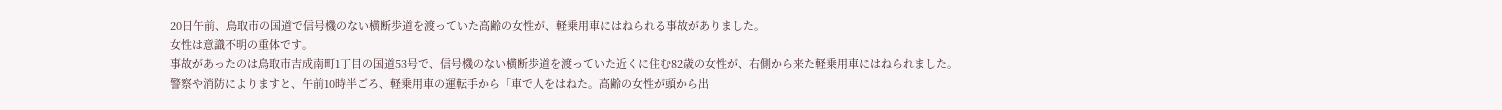20日午前、鳥取市の国道で信号機のない横断歩道を渡っていた高齢の女性が、軽乗用車にはねられる事故がありました。
女性は意識不明の重体です。
事故があったのは鳥取市吉成南町1丁目の国道53号で、信号機のない横断歩道を渡っていた近くに住む82歳の女性が、右側から来た軽乗用車にはねられました。
警察や消防によりますと、午前10時半ごろ、軽乗用車の運転手から「車で人をはねた。高齢の女性が頭から出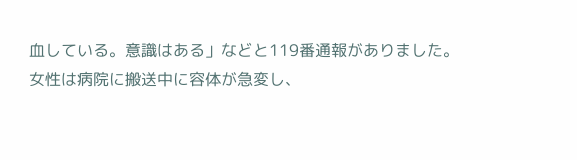血している。意識はある」などと119番通報がありました。
女性は病院に搬送中に容体が急変し、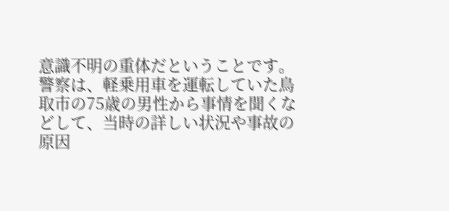意識不明の重体だということです。
警察は、軽乗用車を運転していた鳥取市の75歳の男性から事情を聞くなどして、当時の詳しい状況や事故の原因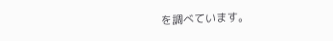を調べています。